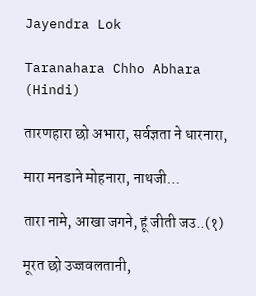Jayendra Lok

Taranahara Chho Abhara (Hindi)

तारणहारा छो अभारा, सर्वज्ञता ने धारनारा,

मारा मनडाने मोहनारा, नाथजी…

तारा नामे, आखा जगने, हूं जीती जउ..(१)

मूरत छो उज्जवलतानी,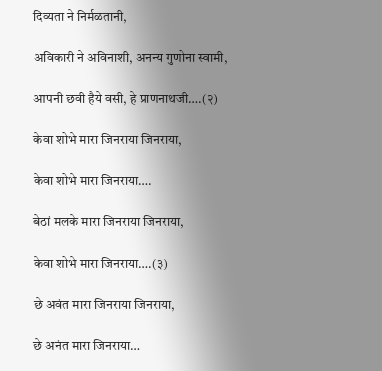दिव्यता ने निर्मळतानी,

अविकारी ने अविनाशी, अनन्य गुणोना स्वामी,

आपनी छवी हैये वसी, हे प्राणनाथजी….(२)

केवा शोभे मारा जिनराया जिनराया,

केवा शोभे मारा जिनराया….

बेठां मलके मारा जिनराया जिनराया,

केवा शोभे मारा जिनराया….(३)

छे अवंत मारा जिनराया जिनराया,

छे अनंत मारा जिनराया…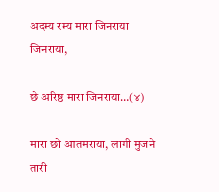अदम्य रम्य मारा जिनराया जिनराया,

छे अरिष्ठ मारा जिनराया…(४)

मारा छो आतमराया, लागी मुजने तारी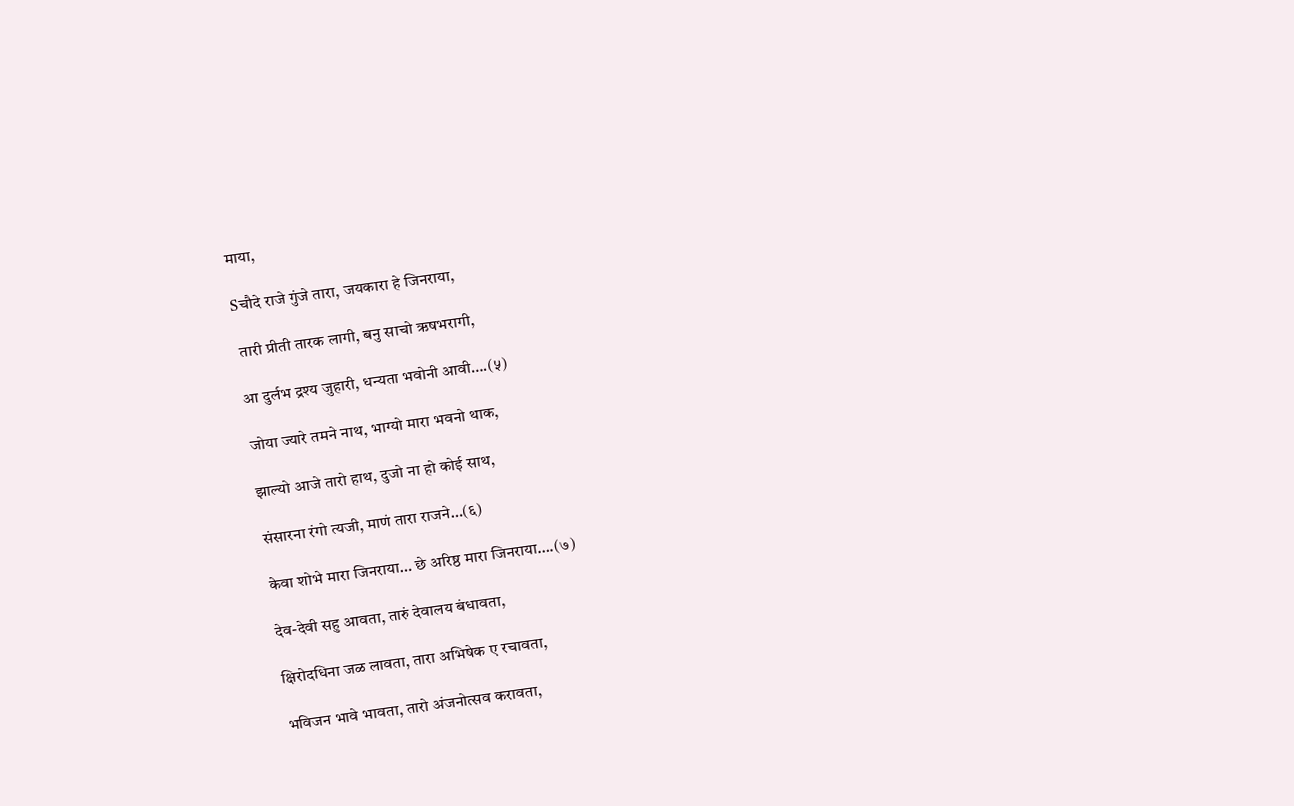माया,

Sचौदे राजे गुंजे तारा, जयकारा हे जिनराया,

 तारी प्रीती तारक लागी, बनु साचो ऋषभरागी,

आ दुर्लभ द्रश्य जुहारी, धन्यता भवोनी आवी….(५)

जोया ज्यारे तमने नाथ, भाग्यो मारा भवनो थाक,

झाल्यो आजे तारो हाथ, दुजो ना हो कोई साथ,

संसारना रंगो त्यजी, माणं तारा राजने…(६)

केवा शोभे मारा जिनराया… छे अरिष्ठ मारा जिनराया….(७)

देव-देवी सहु आवता, तारुं देवालय बंधावता,

क्षिरोदधिना जळ लावता, तारा अभिषेक ए रचावता,

भविजन भावे भावता, तारो अंजनोत्सव करावता,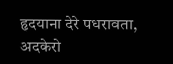हृदयाना देरे पधरावता, अदकेरो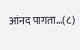आंनद पागता…(८)